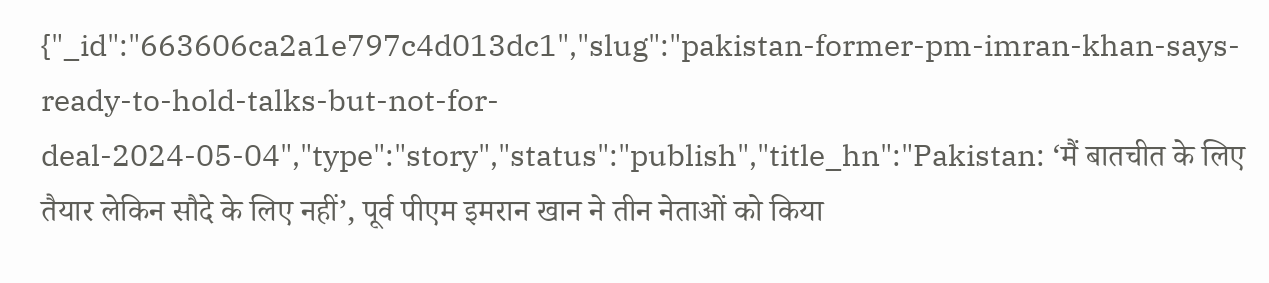{"_id":"663606ca2a1e797c4d013dc1","slug":"pakistan-former-pm-imran-khan-says-ready-to-hold-talks-but-not-for-deal-2024-05-04","type":"story","status":"publish","title_hn":"Pakistan: ‘मैं बातचीत के लिए तैयार लेकिन सौदे के लिए नहीं’, पूर्व पीएम इमरान खान ने तीन नेताओं को किया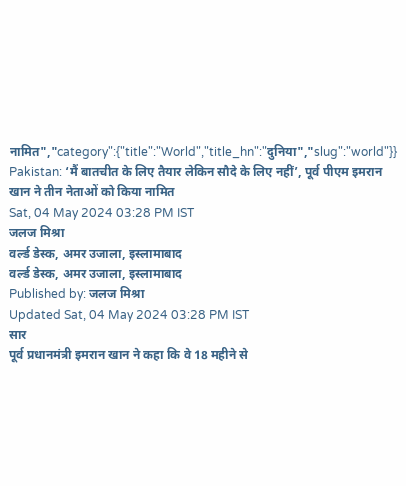नामित","category":{"title":"World","title_hn":"दुनिया","slug":"world"}}
Pakistan: ‘मैं बातचीत के लिए तैयार लेकिन सौदे के लिए नहीं’, पूर्व पीएम इमरान खान ने तीन नेताओं को किया नामित
Sat, 04 May 2024 03:28 PM IST
जलज मिश्रा
वर्ल्ड डेस्क, अमर उजाला, इस्लामाबाद
वर्ल्ड डेस्क, अमर उजाला, इस्लामाबाद
Published by: जलज मिश्रा
Updated Sat, 04 May 2024 03:28 PM IST
सार
पूर्व प्रधानमंत्री इमरान खान ने कहा कि वे 18 महीने से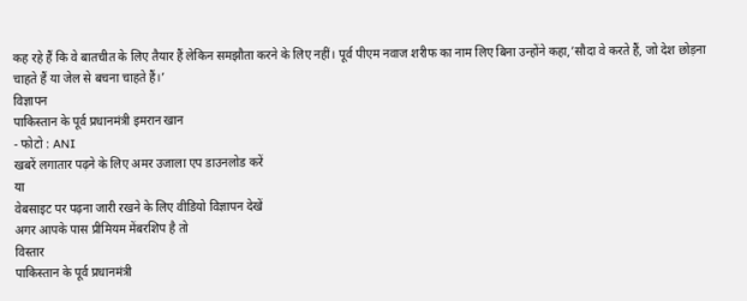कह रहे हैं कि वे बातचीत के लिए तैयार हैं लेकिन समझौता करने के लिए नहीं। पूर्व पीएम नवाज शरीफ का नाम लिए बिना उन्होंने कहा,’सौदा वे करते हैं, जो देश छोड़ना चाहते हैं या जेल से बचना चाहते हैं।’
विज्ञापन
पाकिस्तान के पूर्व प्रधानमंत्री इमरान खान
- फोटो : ANI
खबरें लगातार पढ़ने के लिए अमर उजाला एप डाउनलोड करें
या
वेबसाइट पर पढ़ना जारी रखने के लिए वीडियो विज्ञापन देखें
अगर आपके पास प्रीमियम मेंबरशिप है तो
विस्तार
पाकिस्तान के पूर्व प्रधानमंत्री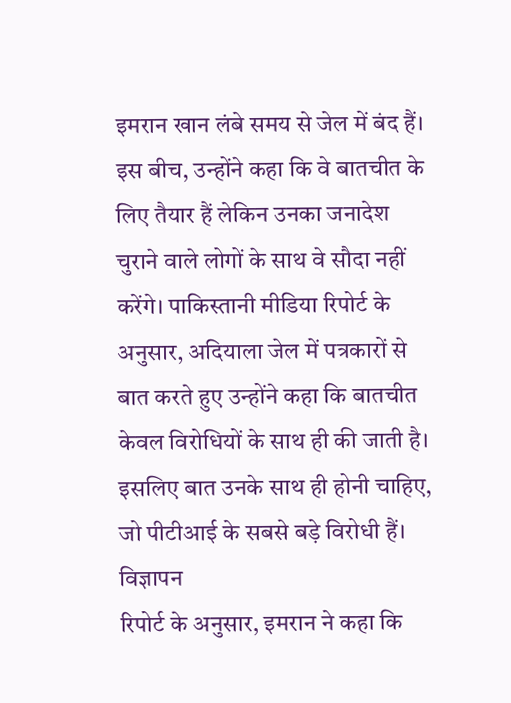इमरान खान लंबे समय से जेल में बंद हैं। इस बीच, उन्होंने कहा कि वे बातचीत के लिए तैयार हैं लेकिन उनका जनादेश चुराने वाले लोगों के साथ वे सौदा नहीं करेंगे। पाकिस्तानी मीडिया रिपोर्ट के अनुसार, अदियाला जेल में पत्रकारों से बात करते हुए उन्होंने कहा कि बातचीत केवल विरोधियों के साथ ही की जाती है। इसलिए बात उनके साथ ही होनी चाहिए, जो पीटीआई के सबसे बड़े विरोधी हैं।
विज्ञापन
रिपोर्ट के अनुसार, इमरान ने कहा कि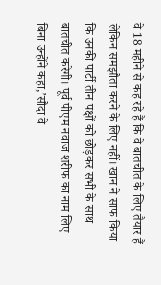वे 18 महीने से कह रहे हैं कि वे बातचीत के लिए तैयार हैं लेकिन समझौता करने के लिए नहीं। खान ने साफ किया कि उनकी पार्टी तीन पक्षों को छोड़कर सभी के साथ बातचीत करेगी। पूर्व पीएम नवाज शरीफ का नाम लिए बिना उन्होंने कहा,’सौदा वे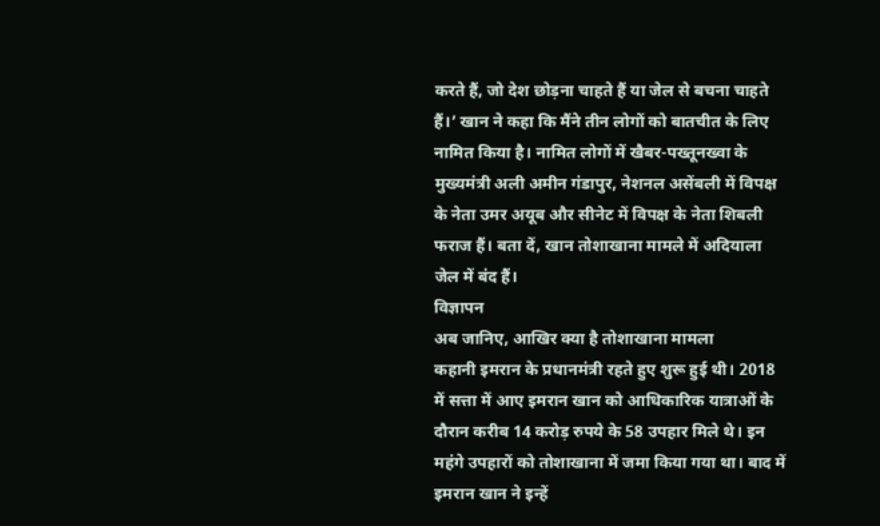करते हैं, जो देश छोड़ना चाहते हैं या जेल से बचना चाहते हैं।’ खान ने कहा कि मैंने तीन लोगों को बातचीत के लिए नामित किया है। नामित लोगों में खैबर-पख्तूनख्वा के मुख्यमंत्री अली अमीन गंडापुर, नेशनल असेंबली में विपक्ष के नेता उमर अयूब और सीनेट में विपक्ष के नेता शिबली फराज हैं। बता दें, खान तोशाखाना मामले में अदियाला जेल में बंद हैं।
विज्ञापन
अब जानिए, आखिर क्या है तोशाखाना मामला
कहानी इमरान के प्रधानमंत्री रहते हुए शुरू हुई थी। 2018 में सत्ता में आए इमरान खान को आधिकारिक यात्राओं के दौरान करीब 14 करोड़ रुपये के 58 उपहार मिले थे। इन महंगे उपहारों को तोशाखाना में जमा किया गया था। बाद में इमरान खान ने इन्हें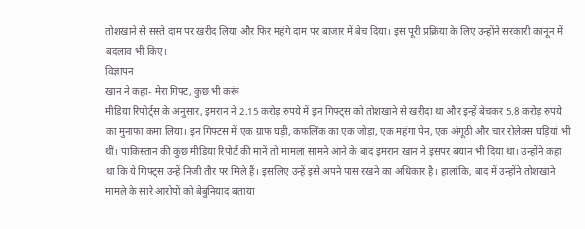तोशखाने से सस्ते दाम पर खरीद लिया और फिर महंगे दाम पर बाजार में बेच दिया। इस पूरी प्रक्रिया के लिए उन्होंने सरकारी कानून में बदलाव भी किए।
विज्ञापन
खान ने कहा- मेरा गिफ्ट, कुछ भी करूं
मीडिया रिपोर्ट्स के अनुसार, इमरान ने 2.15 करोड़ रुपये में इन गिफ्ट्स को तोशखाने से खरीदा था और इन्हें बेचकर 5.8 करोड़ रुपये का मुनाफा कमा लिया। इन गिफ्टस में एक ग्राफ घड़ी, कफलिंक का एक जोड़ा, एक महंगा पेन, एक अंगूठी और चार रोलेक्स घड़ियां भी थीं। पाकिस्तान की कुछ मीडिया रिपोर्ट की मानें तो मामला सामने आने के बाद इमरान खान ने इसपर बयान भी दिया था। उन्होंने कहा था कि ये गिफ्ट्स उन्हें निजी तौर पर मिले हैं। इसलिए उन्हें इसे अपने पास रखने का अधिकार है। हालांकि, बाद में उन्होंने तोशखाने मामले के सारे आरोपों को बेबुनियाद बताया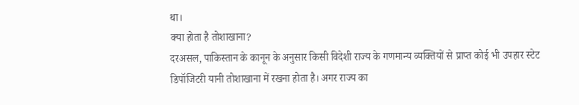था।
क्या होता है तोशाखाना?
दरअसल, पाकिस्तान के कानून के अनुसार किसी विदेशी राज्य के गणमान्य व्यक्तियों से प्राप्त कोई भी उपहार स्टेट डिपॉजिटरी यानी तोशाखाना में रखना होता है। अगर राज्य का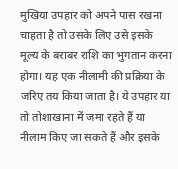मुखिया उपहार को अपने पास रखना चाहता है तो उसके लिए उसे इसके मूल्य के बराबर राशि का भुगतान करना होगा। यह एक नीलामी की प्रक्रिया के जरिए तय किया जाता है। ये उपहार या तो तोशाखाना में जमा रहते हैं या नीलाम किए जा सकते हैं और इसके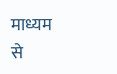माध्यम से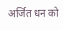अर्जित धन को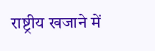राष्ट्रीय खजाने में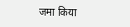जमा किया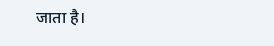जाता है।